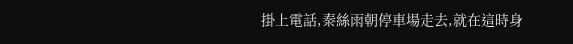掛上電話,秦絲雨朝停車場走去,就在這時身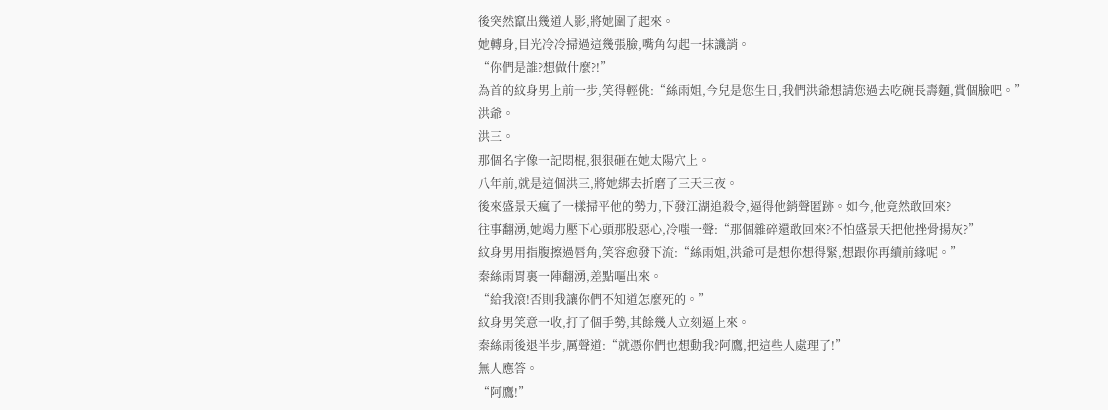後突然竄出幾道人影,將她圍了起來。
她轉身,目光冷冷掃過這幾張臉,嘴角勾起一抹譏誚。
“你們是誰?想做什麼?!”
為首的紋身男上前一步,笑得輕佻:“絲雨姐,今兒是您生日,我們洪爺想請您過去吃碗長壽麵,賞個臉吧。”
洪爺。
洪三。
那個名字像一記悶棍,狠狠砸在她太陽穴上。
八年前,就是這個洪三,將她綁去折磨了三天三夜。
後來盛景天瘋了一樣掃平他的勢力,下發江湖追殺令,逼得他銷聲匿跡。如今,他竟然敢回來?
往事翻湧,她竭力壓下心頭那股惡心,冷嗤一聲:“那個雜碎還敢回來?不怕盛景天把他挫骨揚灰?”
紋身男用指腹擦過唇角,笑容愈發下流:“絲雨姐,洪爺可是想你想得緊,想跟你再續前緣呢。”
秦絲雨胃裏一陣翻湧,差點嘔出來。
“給我滾!否則我讓你們不知道怎麼死的。”
紋身男笑意一收,打了個手勢,其餘幾人立刻逼上來。
秦絲雨後退半步,厲聲道:“就憑你們也想動我?阿鷹,把這些人處理了!”
無人應答。
“阿鷹!”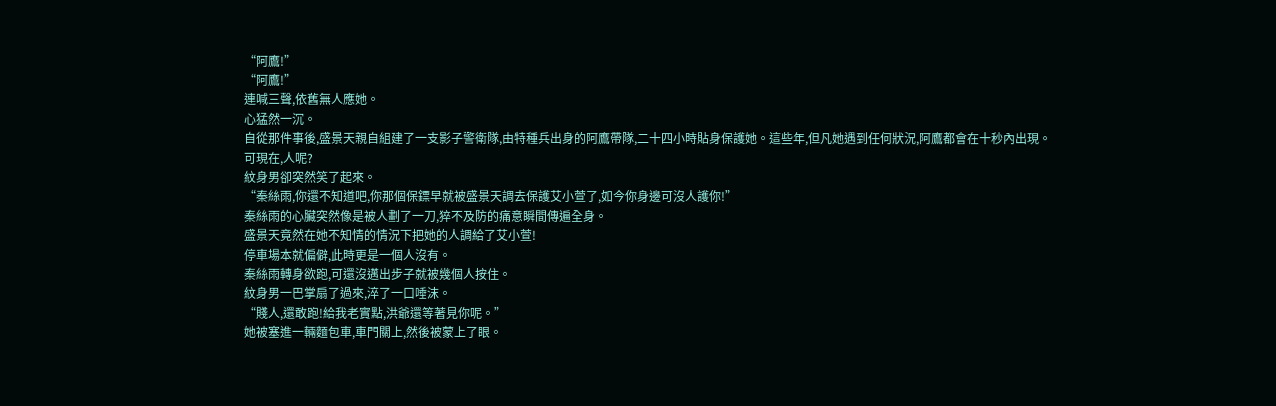“阿鷹!”
“阿鷹!”
連喊三聲,依舊無人應她。
心猛然一沉。
自從那件事後,盛景天親自組建了一支影子警衛隊,由特種兵出身的阿鷹帶隊,二十四小時貼身保護她。這些年,但凡她遇到任何狀況,阿鷹都會在十秒內出現。
可現在,人呢?
紋身男卻突然笑了起來。
“秦絲雨,你還不知道吧,你那個保鏢早就被盛景天調去保護艾小萱了,如今你身邊可沒人護你!”
秦絲雨的心臟突然像是被人劃了一刀,猝不及防的痛意瞬間傳遍全身。
盛景天竟然在她不知情的情況下把她的人調給了艾小萱!
停車場本就偏僻,此時更是一個人沒有。
秦絲雨轉身欲跑,可還沒邁出步子就被幾個人按住。
紋身男一巴掌扇了過來,淬了一口唾沫。
“賤人,還敢跑!給我老實點,洪爺還等著見你呢。”
她被塞進一輛麵包車,車門關上,然後被蒙上了眼。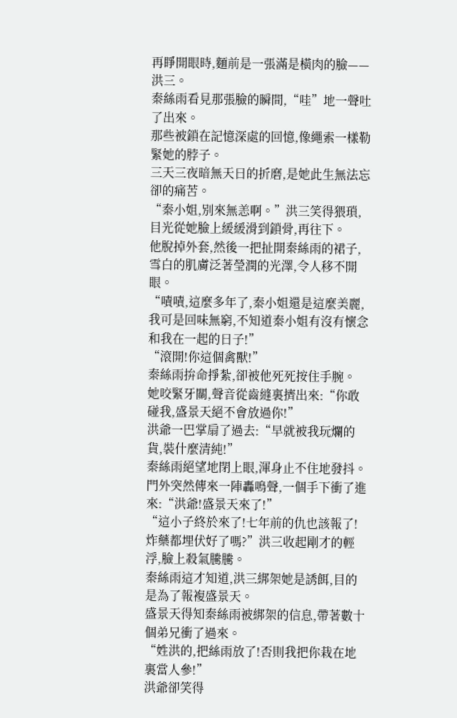再睜開眼時,麵前是一張滿是橫肉的臉——洪三。
秦絲雨看見那張臉的瞬間,“哇”地一聲吐了出來。
那些被鎖在記憶深處的回憶,像繩索一樣勒緊她的脖子。
三天三夜暗無天日的折磨,是她此生無法忘卻的痛苦。
“秦小姐,別來無恙啊。”洪三笑得猥瑣,目光從她臉上緩緩滑到鎖骨,再往下。
他脫掉外套,然後一把扯開秦絲雨的裙子,雪白的肌膚泛著瑩潤的光澤,令人移不開眼。
“嘖嘖,這麼多年了,秦小姐還是這麼美麗,我可是回味無窮,不知道秦小姐有沒有懷念和我在一起的日子!”
“滾開!你這個禽獸!”
秦絲雨拚命掙紮,卻被他死死按住手腕。
她咬緊牙關,聲音從齒縫裏擠出來:“你敢碰我,盛景天絕不會放過你!”
洪爺一巴掌扇了過去:“早就被我玩爛的貨,裝什麼清純!”
秦絲雨絕望地閉上眼,渾身止不住地發抖。
門外突然傳來一陣轟鳴聲,一個手下衝了進來:“洪爺!盛景天來了!”
“這小子終於來了!七年前的仇也該報了!炸藥都埋伏好了嗎?”洪三收起剛才的輕浮,臉上殺氣騰騰。
秦絲雨這才知道,洪三綁架她是誘餌,目的是為了報複盛景天。
盛景天得知秦絲雨被綁架的信息,帶著數十個弟兄衝了過來。
“姓洪的,把絲雨放了!否則我把你栽在地裏當人參!”
洪爺卻笑得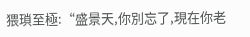猥瑣至極:“盛景天,你別忘了,現在你老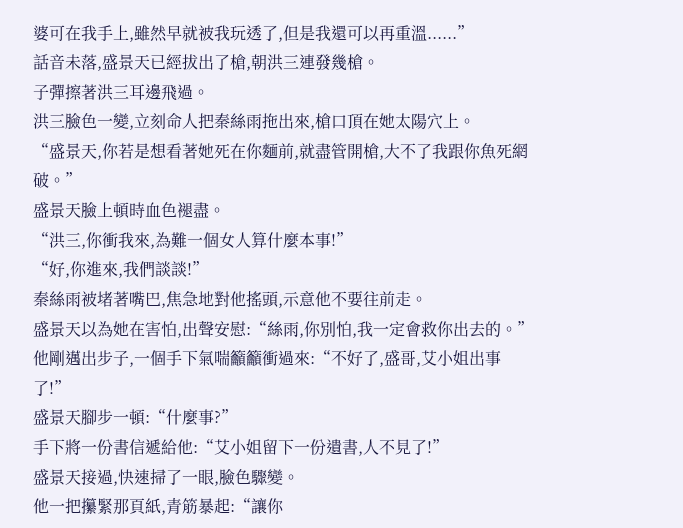婆可在我手上,雖然早就被我玩透了,但是我還可以再重溫......”
話音未落,盛景天已經拔出了槍,朝洪三連發幾槍。
子彈擦著洪三耳邊飛過。
洪三臉色一變,立刻命人把秦絲雨拖出來,槍口頂在她太陽穴上。
“盛景天,你若是想看著她死在你麵前,就盡管開槍,大不了我跟你魚死網破。”
盛景天臉上頓時血色褪盡。
“洪三,你衝我來,為難一個女人算什麼本事!”
“好,你進來,我們談談!”
秦絲雨被堵著嘴巴,焦急地對他搖頭,示意他不要往前走。
盛景天以為她在害怕,出聲安慰:“絲雨,你別怕,我一定會救你出去的。”
他剛邁出步子,一個手下氣喘籲籲衝過來:“不好了,盛哥,艾小姐出事了!”
盛景天腳步一頓:“什麼事?”
手下將一份書信遞給他:“艾小姐留下一份遺書,人不見了!”
盛景天接過,快速掃了一眼,臉色驟變。
他一把攥緊那頁紙,青筋暴起:“讓你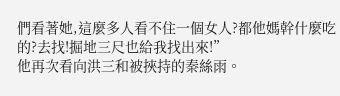們看著她,這麼多人看不住一個女人?都他媽幹什麼吃的?去找!掘地三尺也給我找出來!”
他再次看向洪三和被挾持的秦絲雨。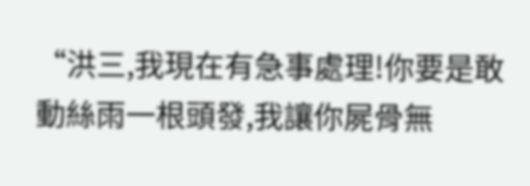“洪三,我現在有急事處理!你要是敢動絲雨一根頭發,我讓你屍骨無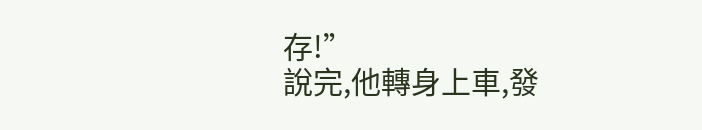存!”
說完,他轉身上車,發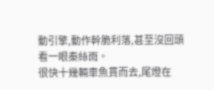動引擎,動作幹脆利落,甚至沒回頭看一眼秦絲雨。
很快十幾輛車魚貫而去,尾燈在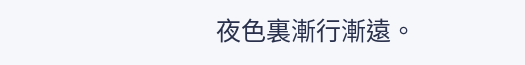夜色裏漸行漸遠。